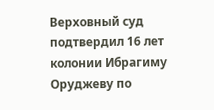Верховный суд подтвердил 16 лет колонии Ибрагиму Оруджеву по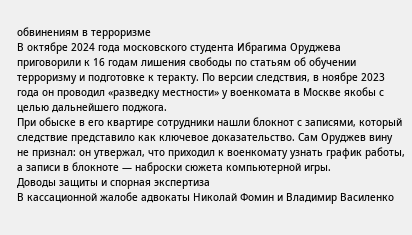обвинениям в терроризме
В октябре 2024 года московского студента Ибрагима Оруджева приговорили к 16 годам лишения свободы по статьям об обучении терроризму и подготовке к теракту. По версии следствия, в ноябре 2023 года он проводил «разведку местности» у военкомата в Москве якобы с целью дальнейшего поджога.
При обыске в его квартире сотрудники нашли блокнот с записями, который следствие представило как ключевое доказательство. Сам Оруджев вину не признал: он утвержал, что приходил к военкомату узнать график работы, а записи в блокноте — наброски сюжета компьютерной игры.
Доводы защиты и спорная экспертиза
В кассационной жалобе адвокаты Николай Фомин и Владимир Василенко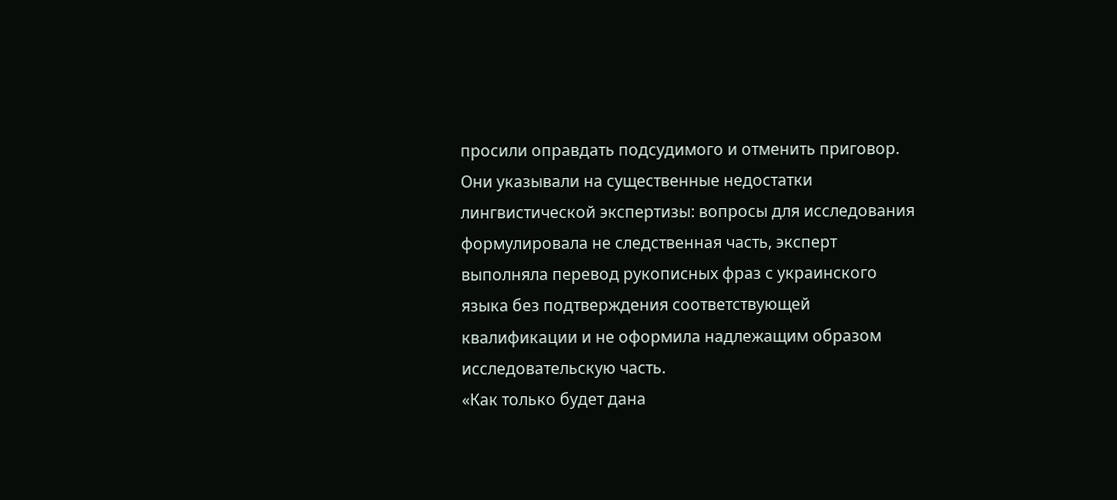просили оправдать подсудимого и отменить приговор. Они указывали на существенные недостатки лингвистической экспертизы: вопросы для исследования формулировала не следственная часть, эксперт выполняла перевод рукописных фраз с украинского языка без подтверждения соответствующей квалификации и не оформила надлежащим образом исследовательскую часть.
«Как только будет дана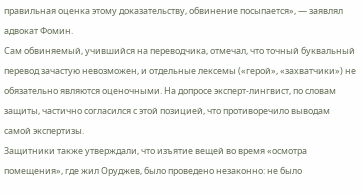правильная оценка этому доказательству, обвинение посыпается», — заявлял адвокат Фомин.
Сам обвиняемый, учившийся на переводчика, отмечал, что точный буквальный перевод зачастую невозможен, и отдельные лексемы («герой», «захватчики») не обязательно являются оценочными. На допросе эксперт‑лингвист, по словам защиты, частично согласился с этой позицией, что противоречило выводам самой экспертизы.
Защитники также утверждали, что изъятие вещей во время «осмотра помещения», где жил Оруджев, было проведено незаконно: не было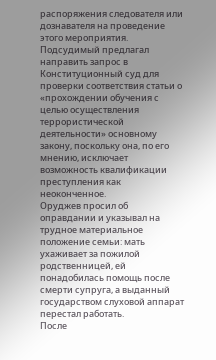распоряжения следователя или дознавателя на проведение этого мероприятия. Подсудимый предлагал направить запрос в Конституционный суд для проверки соответствия статьи о «прохождении обучения с целью осуществления террористической деятельности» основному закону, поскольку она, по его мнению, исключает возможность квалификации преступления как неоконченное.
Оруджев просил об оправдании и указывал на трудное материальное положение семьи: мать ухаживает за пожилой родственницей, ей понадобилась помощь после смерти супруга, а выданный государством слуховой аппарат перестал работать.
После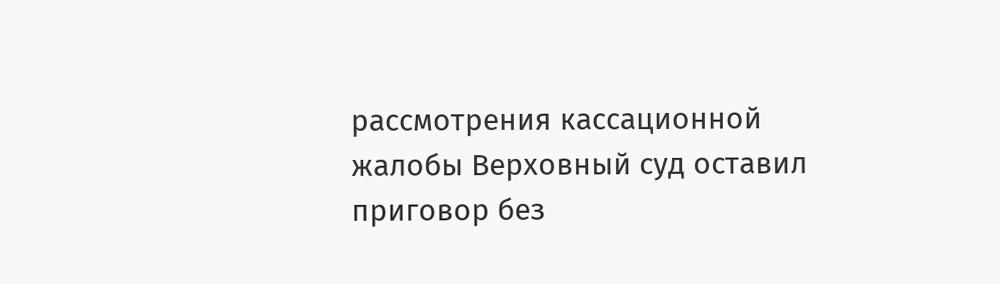рассмотрения кассационной жалобы Верховный суд оставил приговор без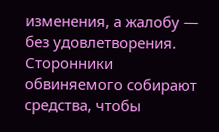изменения, а жалобу — без удовлетворения.
Сторонники обвиняемого собирают средства, чтобы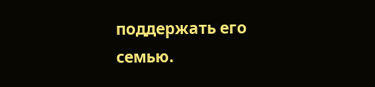поддержать его семью.